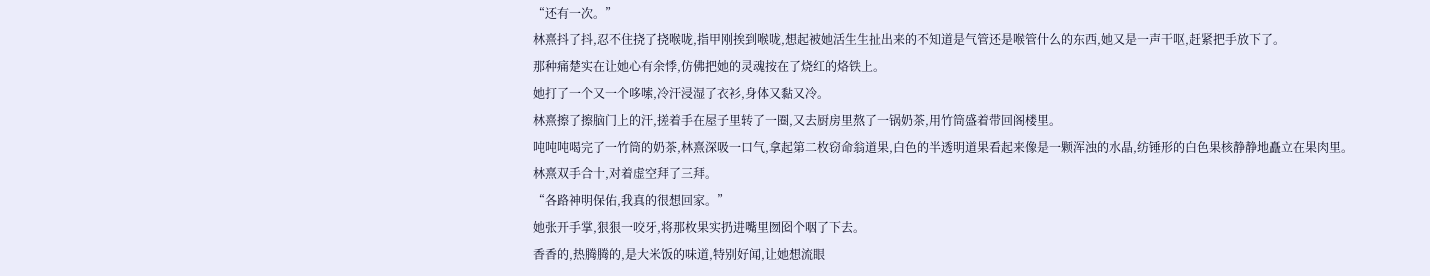“还有一次。”
林熹抖了抖,忍不住挠了挠喉咙,指甲刚挨到喉咙,想起被她活生生扯出来的不知道是气管还是喉管什么的东西,她又是一声干呕,赶紧把手放下了。
那种痛楚实在让她心有余悸,仿佛把她的灵魂按在了烧红的烙铁上。
她打了一个又一个哆嗦,冷汗浸湿了衣衫,身体又黏又冷。
林熹擦了擦脑门上的汗,搓着手在屋子里转了一圈,又去厨房里熬了一锅奶茶,用竹筒盛着带回阁楼里。
吨吨吨喝完了一竹筒的奶茶,林熹深吸一口气,拿起第二枚窃命翁道果,白色的半透明道果看起来像是一颗浑浊的水晶,纺锤形的白色果核静静地矗立在果肉里。
林熹双手合十,对着虚空拜了三拜。
“各路神明保佑,我真的很想回家。”
她张开手掌,狠狠一咬牙,将那枚果实扔进嘴里囫囵个咽了下去。
香香的,热腾腾的,是大米饭的味道,特别好闻,让她想流眼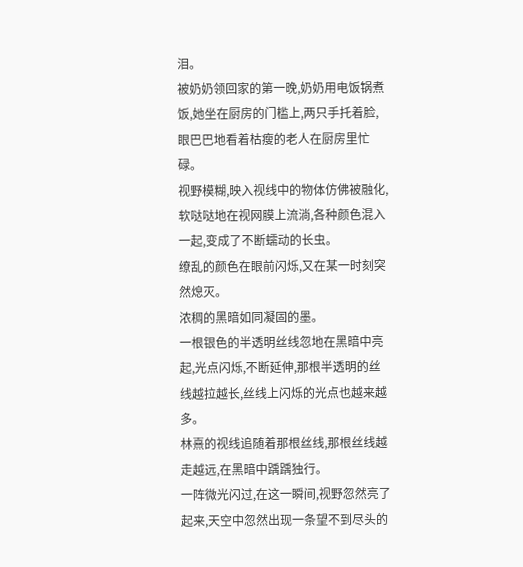泪。
被奶奶领回家的第一晚,奶奶用电饭锅煮饭,她坐在厨房的门槛上,两只手托着脸,眼巴巴地看着枯瘦的老人在厨房里忙碌。
视野模糊,映入视线中的物体仿佛被融化,软哒哒地在视网膜上流淌,各种颜色混入一起,变成了不断蠕动的长虫。
缭乱的颜色在眼前闪烁,又在某一时刻突然熄灭。
浓稠的黑暗如同凝固的墨。
一根银色的半透明丝线忽地在黑暗中亮起,光点闪烁,不断延伸,那根半透明的丝线越拉越长,丝线上闪烁的光点也越来越多。
林熹的视线追随着那根丝线,那根丝线越走越远,在黑暗中踽踽独行。
一阵微光闪过,在这一瞬间,视野忽然亮了起来,天空中忽然出现一条望不到尽头的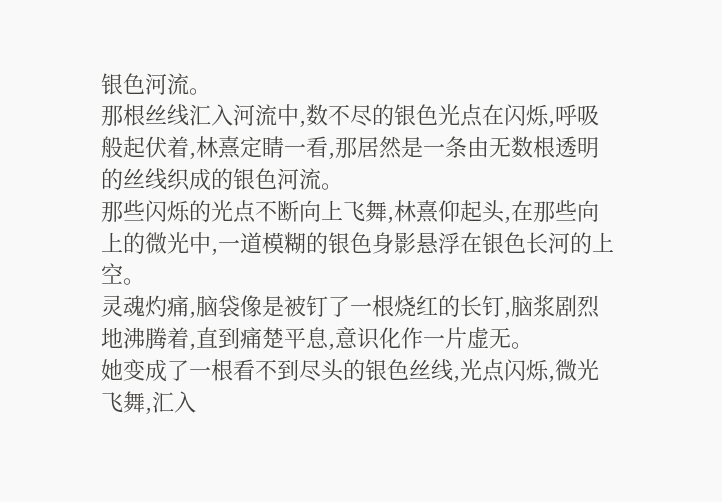银色河流。
那根丝线汇入河流中,数不尽的银色光点在闪烁,呼吸般起伏着,林熹定睛一看,那居然是一条由无数根透明的丝线织成的银色河流。
那些闪烁的光点不断向上飞舞,林熹仰起头,在那些向上的微光中,一道模糊的银色身影悬浮在银色长河的上空。
灵魂灼痛,脑袋像是被钉了一根烧红的长钉,脑浆剧烈地沸腾着,直到痛楚平息,意识化作一片虚无。
她变成了一根看不到尽头的银色丝线,光点闪烁,微光飞舞,汇入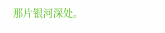那片银河深处。